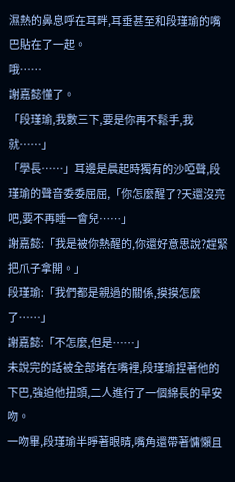濕熱的鼻息呼在耳畔,耳垂甚至和段瑾瑜的嘴巴貼在了一起。
哦……
謝嘉懿懂了。
「段瑾瑜,我數三下,要是你再不鬆手,我就……」
「學長……」耳邊是晨起時獨有的沙啞聲,段瑾瑜的聲音委委屈屈,「你怎麼醒了?天還沒亮吧,要不再睡一會兒……」
謝嘉懿:「我是被你熱醒的,你還好意思說?趕緊把爪子拿開。」
段瑾瑜:「我們都是親過的關係,摸摸怎麼了……」
謝嘉懿:「不怎麼,但是……」
未說完的話被全部堵在嘴裡,段瑾瑜捏著他的下巴,強迫他扭頭,二人進行了一個綿長的早安吻。
一吻畢,段瑾瑜半睜著眼睛,嘴角還帶著慵懶且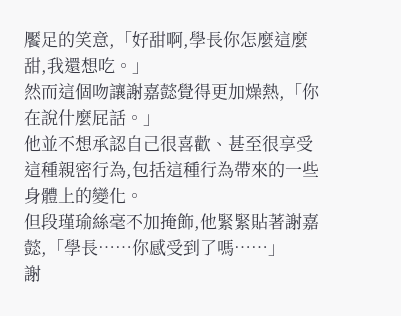饜足的笑意,「好甜啊,學長你怎麼這麼甜,我還想吃。」
然而這個吻讓謝嘉懿覺得更加燥熱,「你在說什麼屁話。」
他並不想承認自己很喜歡、甚至很享受這種親密行為,包括這種行為帶來的一些身體上的變化。
但段瑾瑜絲毫不加掩飾,他緊緊貼著謝嘉懿,「學長……你感受到了嗎……」
謝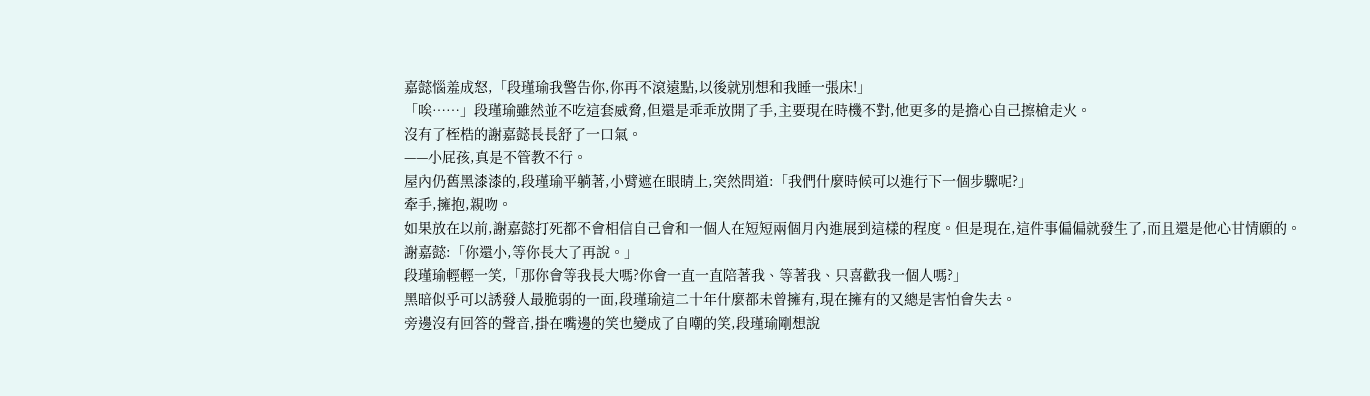嘉懿惱羞成怒,「段瑾瑜我警告你,你再不滾遠點,以後就別想和我睡一張床!」
「唉……」段瑾瑜雖然並不吃這套威脅,但還是乖乖放開了手,主要現在時機不對,他更多的是擔心自己擦槍走火。
沒有了桎梏的謝嘉懿長長舒了一口氣。
——小屁孩,真是不管教不行。
屋內仍舊黑漆漆的,段瑾瑜平躺著,小臂遮在眼睛上,突然問道:「我們什麼時候可以進行下一個步驟呢?」
牽手,擁抱,親吻。
如果放在以前,謝嘉懿打死都不會相信自己會和一個人在短短兩個月內進展到這樣的程度。但是現在,這件事偏偏就發生了,而且還是他心甘情願的。
謝嘉懿:「你還小,等你長大了再說。」
段瑾瑜輕輕一笑,「那你會等我長大嗎?你會一直一直陪著我、等著我、只喜歡我一個人嗎?」
黑暗似乎可以誘發人最脆弱的一面,段瑾瑜這二十年什麼都未曾擁有,現在擁有的又總是害怕會失去。
旁邊沒有回答的聲音,掛在嘴邊的笑也變成了自嘲的笑,段瑾瑜剛想說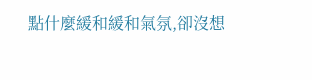點什麼緩和緩和氣氛,卻沒想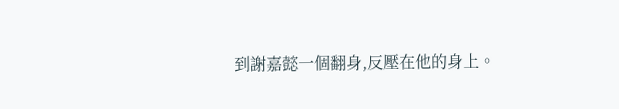到謝嘉懿一個翻身,反壓在他的身上。